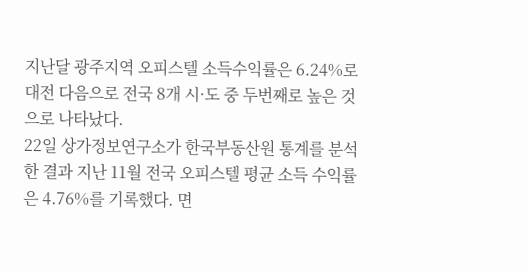지난달 광주지역 오피스텔 소득수익률은 6.24%로 대전 다음으로 전국 8개 시·도 중 두번째로 높은 것으로 나타났다.
22일 상가정보연구소가 한국부동산원 통계를 분석한 결과 지난 11월 전국 오피스텔 평균 소득 수익률은 4.76%를 기록했다. 면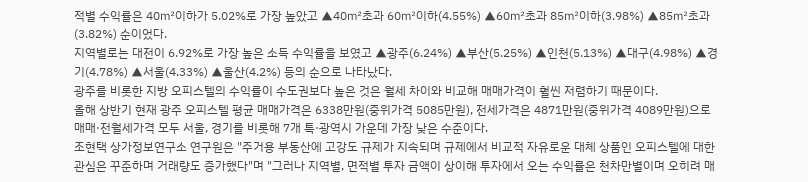적별 수익률은 40㎡이하가 5.02%로 가장 높았고 ▲40㎡초과 60㎡이하(4.55%) ▲60㎡초과 85㎡이하(3.98%) ▲85㎡초과(3.82%) 순이었다.
지역별로는 대전이 6.92%로 가장 높은 소득 수익률을 보였고 ▲광주(6.24%) ▲부산(5.25%) ▲인천(5.13%) ▲대구(4.98%) ▲경기(4.78%) ▲서울(4.33%) ▲울산(4.2%) 등의 순으로 나타났다.
광주를 비롯한 지방 오피스텔의 수익률이 수도권보다 높은 것은 월세 차이와 비교해 매매가격이 훨씬 저렴하기 때문이다.
올해 상반기 현재 광주 오피스텔 평균 매매가격은 6338만원(중위가격 5085만원), 전세가격은 4871만원(중위가격 4089만원)으로 매매·전월세가격 모두 서울, 경기를 비롯해 7개 특·광역시 가운데 가장 낮은 수준이다.
조현택 상가정보연구소 연구원은 "주거용 부동산에 고강도 규제가 지속되며 규제에서 비교적 자유로운 대체 상품인 오피스텔에 대한 관심은 꾸준하며 거래량도 증가했다"며 "그러나 지역별, 면적별 투자 금액이 상이해 투자에서 오는 수익률은 천차만별이며 오히려 매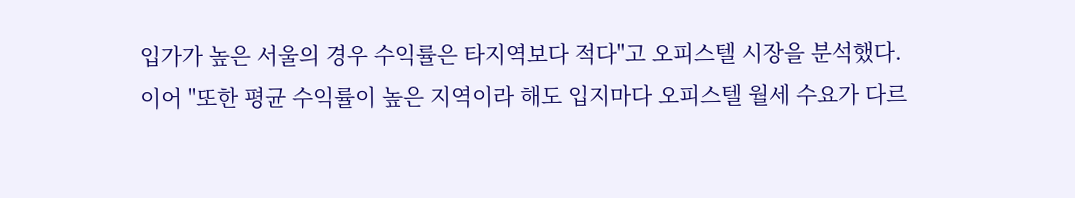입가가 높은 서울의 경우 수익률은 타지역보다 적다"고 오피스텔 시장을 분석했다.
이어 "또한 평균 수익률이 높은 지역이라 해도 입지마다 오피스텔 월세 수요가 다르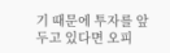기 때문에 투자를 앞두고 있다면 오피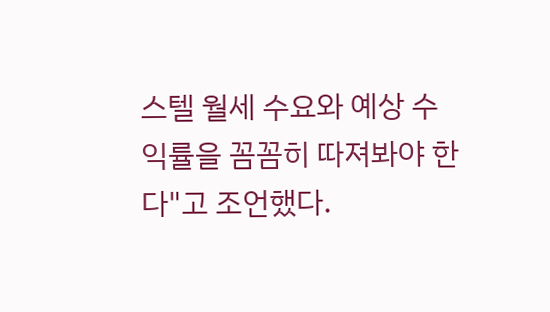스텔 월세 수요와 예상 수익률을 꼼꼼히 따져봐야 한다"고 조언했다.